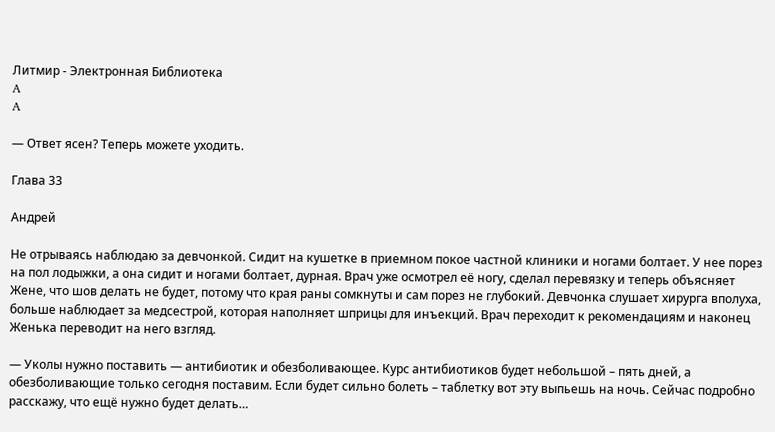Литмир - Электронная Библиотека
A
A

— Ответ ясен? Теперь можете уходить.

Глава 33

Андрей

Не отрываясь наблюдаю за девчонкой. Сидит на кушетке в приемном покое частной клиники и ногами болтает. У нее порез на пол лодыжки, а она сидит и ногами болтает, дурная. Врач уже осмотрел её ногу, сделал перевязку и теперь объясняет Жене, что шов делать не будет, потому что края раны сомкнуты и сам порез не глубокий. Девчонка слушает хирурга вполуха, больше наблюдает за медсестрой, которая наполняет шприцы для инъекций. Врач переходит к рекомендациям и наконец Женька переводит на него взгляд.

— Уколы нужно поставить — антибиотик и обезболивающее. Курс антибиотиков будет небольшой – пять дней, а обезболивающие только сегодня поставим. Если будет сильно болеть – таблетку вот эту выпьешь на ночь. Сейчас подробно расскажу, что ещё нужно будет делать…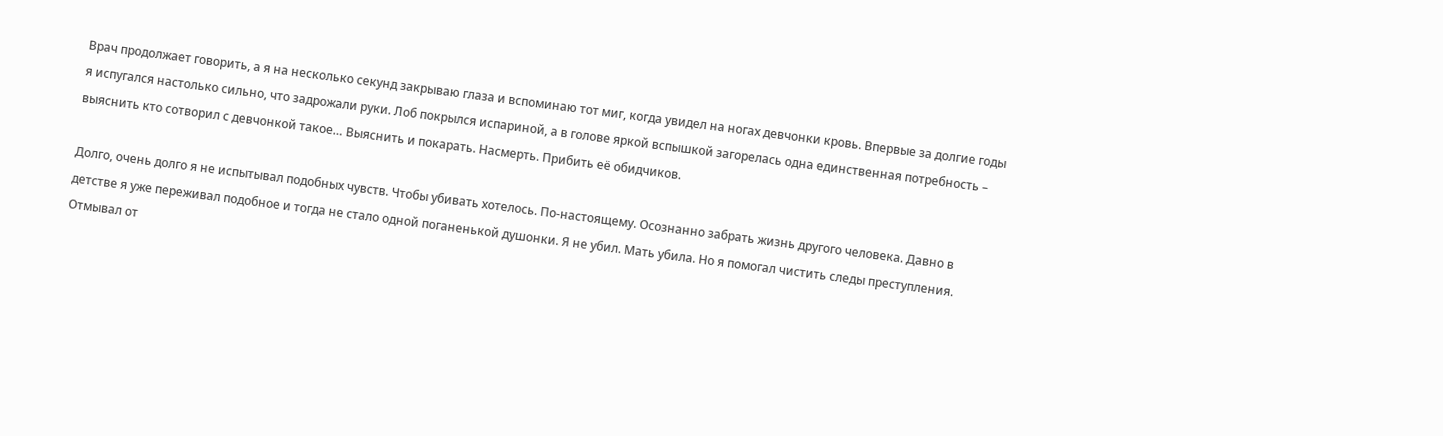Врач продолжает говорить, а я на несколько секунд закрываю глаза и вспоминаю тот миг, когда увидел на ногах девчонки кровь. Впервые за долгие годы я испугался настолько сильно, что задрожали руки. Лоб покрылся испариной, а в голове яркой вспышкой загорелась одна единственная потребность – выяснить кто сотворил с девчонкой такое… Выяснить и покарать. Насмерть. Прибить её обидчиков.

Долго, очень долго я не испытывал подобных чувств. Чтобы убивать хотелось. По-настоящему. Осознанно забрать жизнь другого человека. Давно в детстве я уже переживал подобное и тогда не стало одной поганенькой душонки. Я не убил. Мать убила. Но я помогал чистить следы преступления. Отмывал от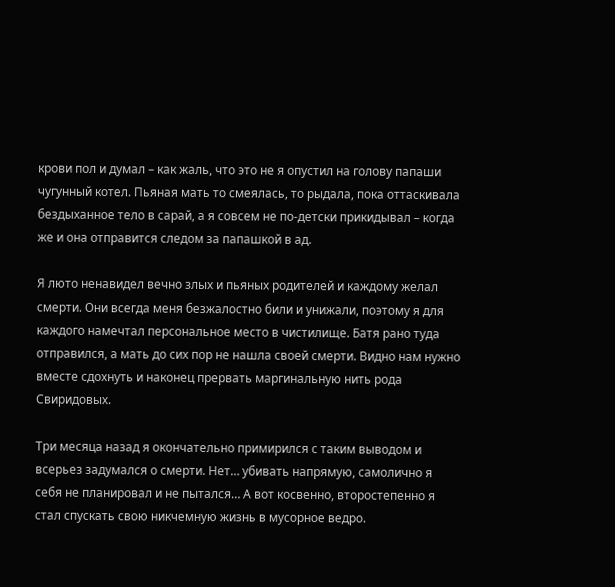крови пол и думал – как жаль, что это не я опустил на голову папаши чугунный котел. Пьяная мать то смеялась, то рыдала, пока оттаскивала бездыханное тело в сарай, а я совсем не по-детски прикидывал – когда же и она отправится следом за папашкой в ад.

Я люто ненавидел вечно злых и пьяных родителей и каждому желал смерти. Они всегда меня безжалостно били и унижали, поэтому я для каждого намечтал персональное место в чистилище. Батя рано туда отправился, а мать до сих пор не нашла своей смерти. Видно нам нужно вместе сдохнуть и наконец прервать маргинальную нить рода Свиридовых.

Три месяца назад я окончательно примирился с таким выводом и всерьез задумался о смерти. Нет… убивать напрямую, самолично я себя не планировал и не пытался… А вот косвенно, второстепенно я стал спускать свою никчемную жизнь в мусорное ведро.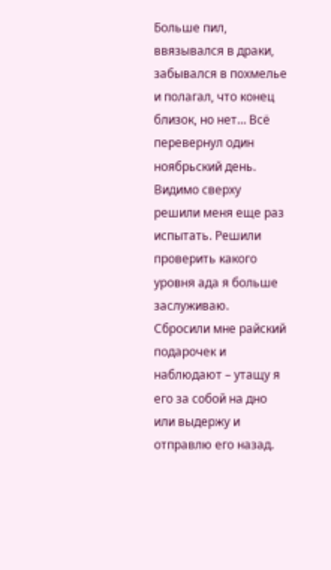Больше пил, ввязывался в драки, забывался в похмелье и полагал, что конец близок, но нет… Всё перевернул один ноябрьский день. Видимо сверху решили меня еще раз испытать. Решили проверить какого уровня ада я больше заслуживаю. Сбросили мне райский подарочек и наблюдают – утащу я его за собой на дно или выдержу и отправлю его назад.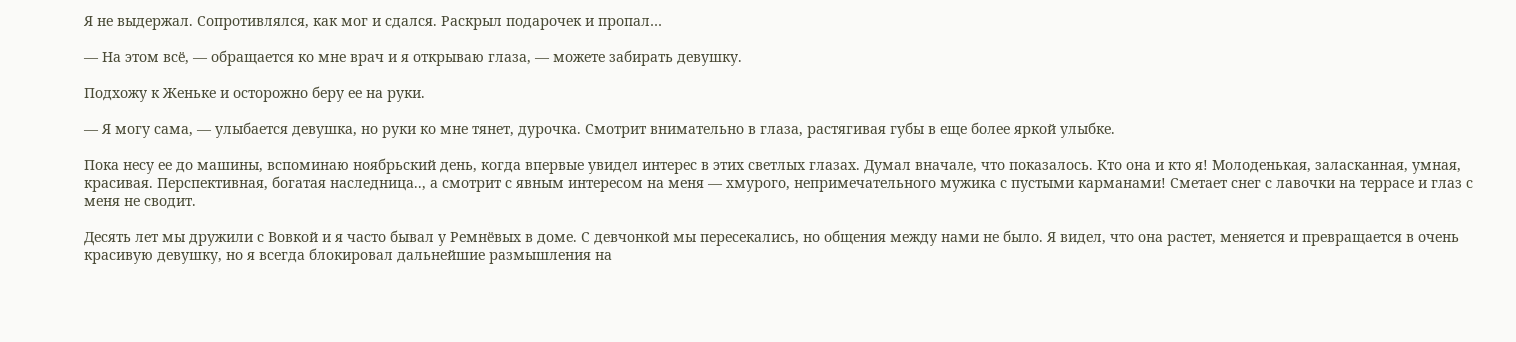Я не выдержал. Сопротивлялся, как мог и сдался. Раскрыл подарочек и пропал…

— На этом всё, — обращается ко мне врач и я открываю глаза, — можете забирать девушку.

Подхожу к Женьке и осторожно беру ее на руки.

— Я могу сама, — улыбается девушка, но руки ко мне тянет, дурочка. Смотрит внимательно в глаза, растягивая губы в еще более яркой улыбке.

Пока несу ее до машины, вспоминаю ноябрьский день, когда впервые увидел интерес в этих светлых глазах. Думал вначале, что показалось. Кто она и кто я! Молоденькая, заласканная, умная, красивая. Перспективная, богатая наследница.., а смотрит с явным интересом на меня — хмурого, непримечательного мужика с пустыми карманами! Сметает снег с лавочки на террасе и глаз с меня не сводит.

Десять лет мы дружили с Вовкой и я часто бывал у Ремнёвых в доме. С девчонкой мы пересекались, но общения между нами не было. Я видел, что она растет, меняется и превращается в очень красивую девушку, но я всегда блокировал дальнейшие размышления на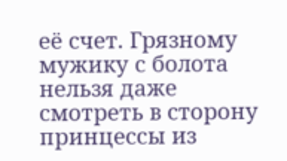её счет. Грязному мужику с болота нельзя даже смотреть в сторону принцессы из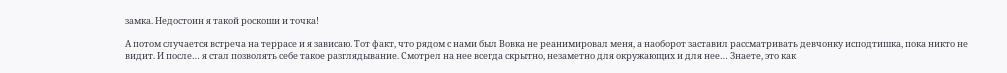замка. Недостоин я такой роскоши и точка!

А потом случается встреча на террасе и я зависаю. Тот факт, что рядом с нами был Вовка не реанимировал меня, а наоборот заставил рассматривать девчонку исподтишка, пока никто не видит. И после… я стал позволять себе такое разглядывание. Смотрел на нее всегда скрытно, незаметно для окружающих и для нее… Знаете, это как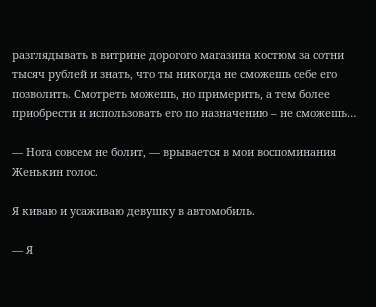разглядывать в витрине дорогого магазина костюм за сотни тысяч рублей и знать, что ты никогда не сможешь себе его позволить. Смотреть можешь, но примерить, а тем более приобрести и использовать его по назначению – не сможешь…

— Нога совсем не болит, — врывается в мои воспоминания Женькин голос.

Я киваю и усаживаю девушку в автомобиль.

— Я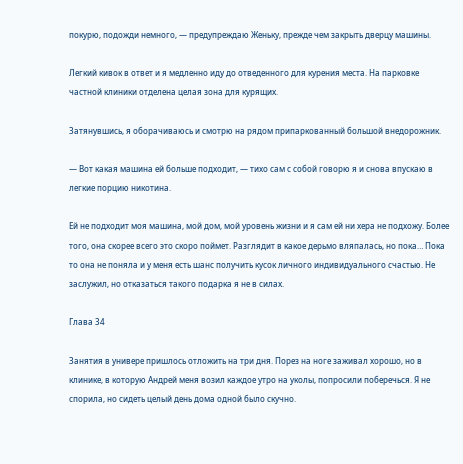покурю, подожди немного, — предупреждаю Женьку, прежде чем закрыть дверцу машины.

Легкий кивок в ответ и я медленно иду до отведенного для курения места. На парковке частной клиники отделена целая зона для курящих.

Затянувшись, я оборачиваюсь и смотрю на рядом припаркованный большой внедорожник.

— Вот какая машина ей больше подходит, — тихо сам с собой говорю я и снова впускаю в легкие порцию никотина.

Ей не подходит моя машина, мой дом, мой уровень жизни и я сам ей ни хера не подхожу. Более того, она скорее всего это скоро поймет. Разглядит в какое дерьмо вляпалась, но пока… Пока то она не поняла и у меня есть шанс получить кусок личного индивидуального счастью. Не заслужил, но отказаться такого подарка я не в силах.

Глава 34

Занятия в универе пришлось отложить на три дня. Порез на ноге заживал хорошо, но в клинике, в которую Андрей меня возил каждое утро на уколы, попросили поберечься. Я не спорила, но сидеть целый день дома одной было скучно.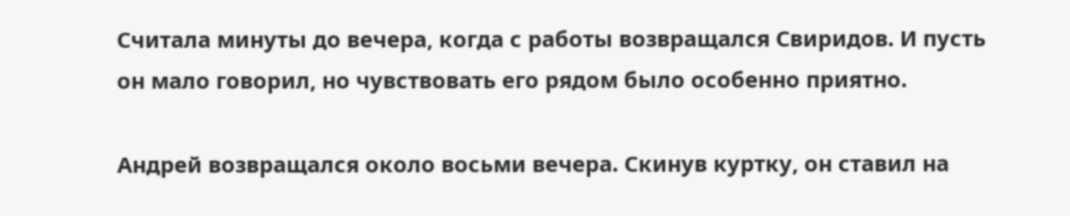Считала минуты до вечера, когда с работы возвращался Свиридов. И пусть он мало говорил, но чувствовать его рядом было особенно приятно.

Андрей возвращался около восьми вечера. Скинув куртку, он ставил на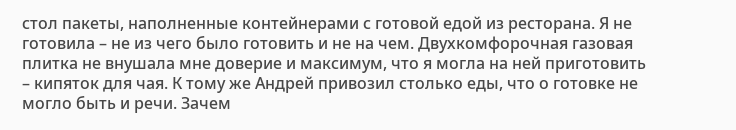стол пакеты, наполненные контейнерами с готовой едой из ресторана. Я не готовила – не из чего было готовить и не на чем. Двухкомфорочная газовая плитка не внушала мне доверие и максимум, что я могла на ней приготовить – кипяток для чая. К тому же Андрей привозил столько еды, что о готовке не могло быть и речи. Зачем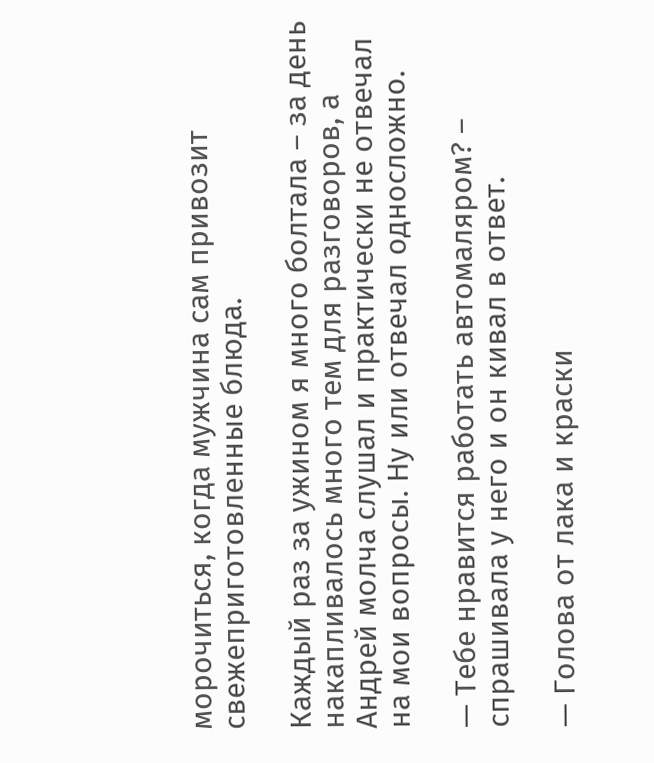морочиться, когда мужчина сам привозит свежеприготовленные блюда.

Каждый раз за ужином я много болтала – за день накапливалось много тем для разговоров, а Андрей молча слушал и практически не отвечал на мои вопросы. Ну или отвечал односложно.

— Тебе нравится работать автомаляром? – спрашивала у него и он кивал в ответ.

— Голова от лака и краски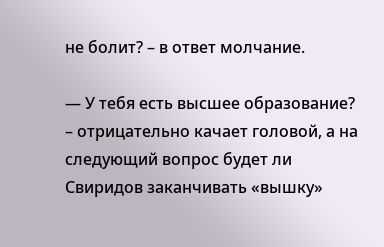не болит? – в ответ молчание.

— У тебя есть высшее образование? – отрицательно качает головой, а на следующий вопрос будет ли Свиридов заканчивать «вышку»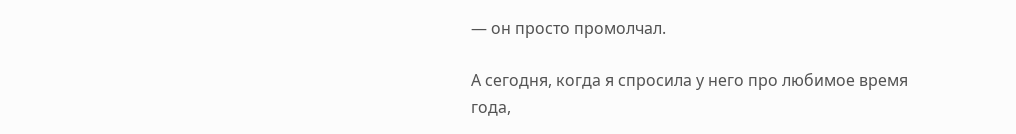— он просто промолчал.

А сегодня, когда я спросила у него про любимое время года,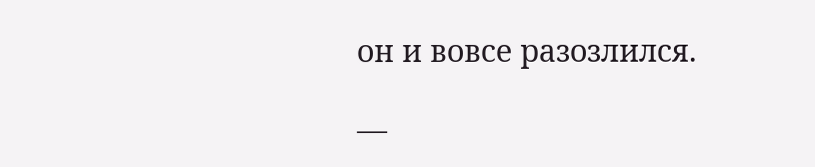он и вовсе разозлился.

—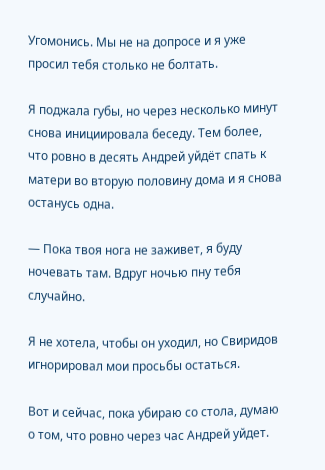Угомонись. Мы не на допросе и я уже просил тебя столько не болтать.

Я поджала губы, но через несколько минут снова инициировала беседу. Тем более, что ровно в десять Андрей уйдёт спать к матери во вторую половину дома и я снова останусь одна.

— Пока твоя нога не заживет, я буду ночевать там. Вдруг ночью пну тебя случайно.

Я не хотела, чтобы он уходил, но Свиридов игнорировал мои просьбы остаться.

Вот и сейчас, пока убираю со стола, думаю о том, что ровно через час Андрей уйдет.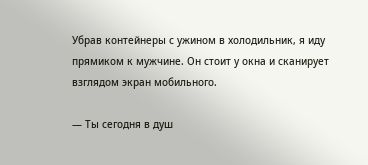Убрав контейнеры с ужином в холодильник, я иду прямиком к мужчине. Он стоит у окна и сканирует взглядом экран мобильного.

— Ты сегодня в душ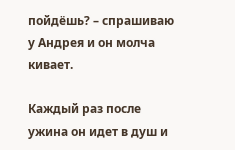пойдёшь? – спрашиваю у Андрея и он молча кивает.

Каждый раз после ужина он идет в душ и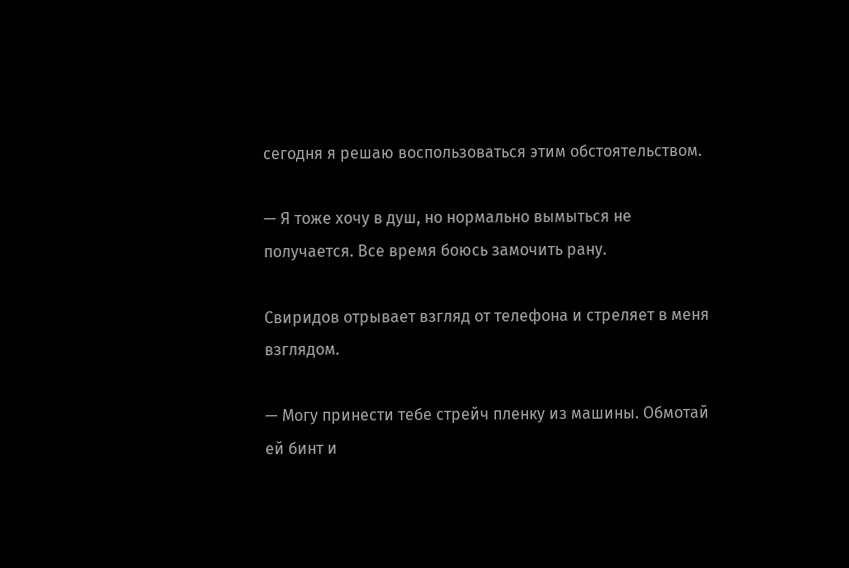сегодня я решаю воспользоваться этим обстоятельством.

— Я тоже хочу в душ, но нормально вымыться не получается. Все время боюсь замочить рану.

Свиридов отрывает взгляд от телефона и стреляет в меня взглядом.

— Могу принести тебе стрейч пленку из машины. Обмотай ей бинт и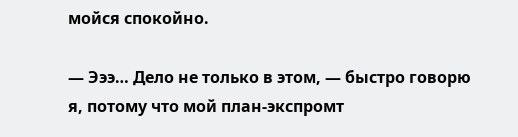мойся спокойно.

— Эээ… Дело не только в этом, — быстро говорю я, потому что мой план-экспромт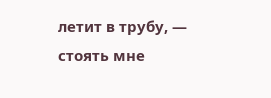летит в трубу, — стоять мне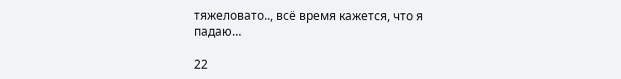тяжеловато.., всё время кажется, что я падаю…

22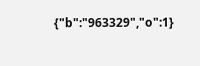{"b":"963329","o":1}